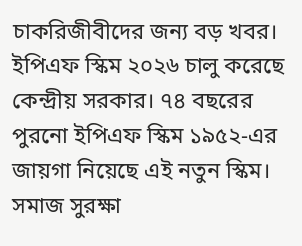চাকরিজীবীদের জন্য বড় খবর। ইপিএফ স্কিম ২০২৬ চালু করেছে কেন্দ্রীয় সরকার। ৭৪ বছরের পুরনো ইপিএফ স্কিম ১৯৫২-এর জায়গা নিয়েছে এই নতুন স্কিম। সমাজ সুরক্ষা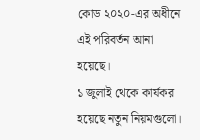কোড ২০২০-এর অধীনে এই পরিবর্তন আনা হয়েছে।
১ জুলাই থেকে কার্যকর হয়েছে নতুন নিয়মগুলো।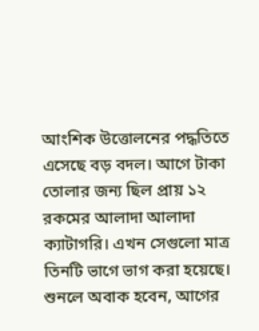আংশিক উত্তোলনের পদ্ধতিতে এসেছে বড় বদল। আগে টাকা তোলার জন্য ছিল প্রায় ১২ রকমের আলাদা আলাদা ক্যাটাগরি। এখন সেগুলো মাত্র তিনটি ভাগে ভাগ করা হয়েছে। শুনলে অবাক হবেন, আগের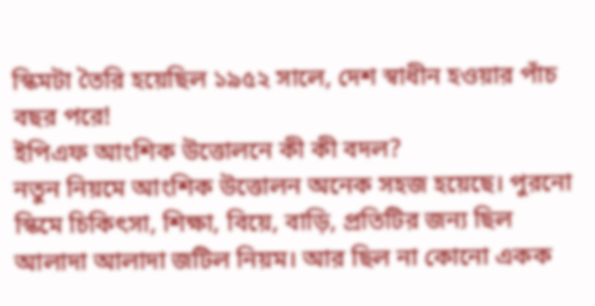স্কিমটা তৈরি হয়েছিল ১৯৫২ সালে, দেশ স্বাধীন হওয়ার পাঁচ বছর পরে!
ইপিএফ আংশিক উত্তোলনে কী কী বদল?
নতুন নিয়মে আংশিক উত্তোলন অনেক সহজ হয়েছে। পুরনো স্কিমে চিকিৎসা, শিক্ষা, বিয়ে, বাড়ি, প্রতিটির জন্য ছিল আলাদা আলাদা জটিল নিয়ম। আর ছিল না কোনো একক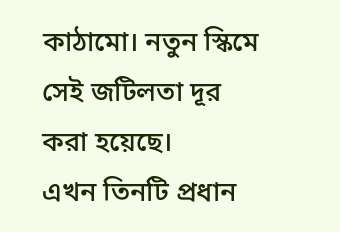কাঠামো। নতুন স্কিমে সেই জটিলতা দূর করা হয়েছে।
এখন তিনটি প্রধান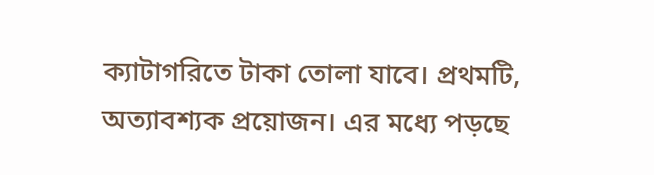ক্যাটাগরিতে টাকা তোলা যাবে। প্রথমটি, অত্যাবশ্যক প্রয়োজন। এর মধ্যে পড়ছে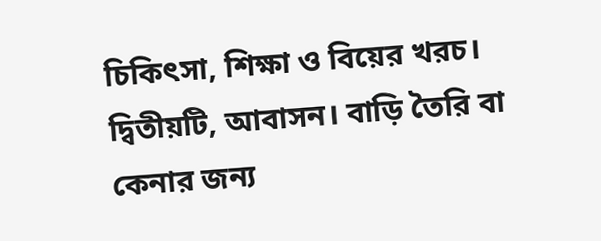চিকিৎসা, শিক্ষা ও বিয়ের খরচ। দ্বিতীয়টি, আবাসন। বাড়ি তৈরি বা কেনার জন্য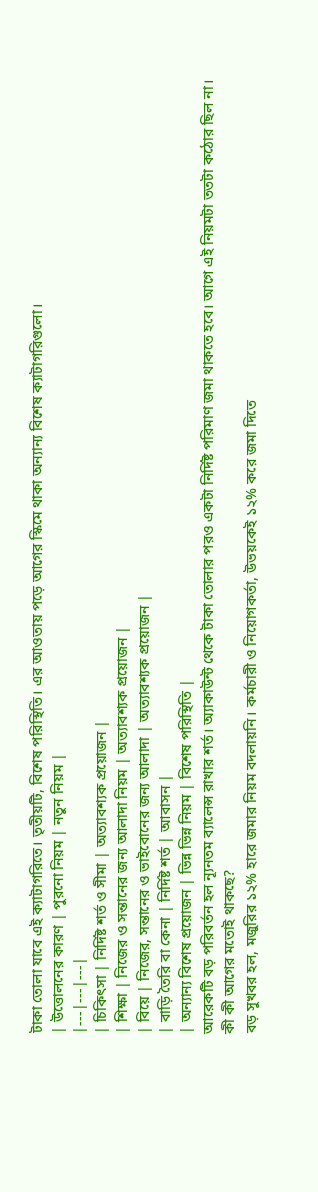টাকা তোলা যাবে এই ক্যাটাগরিতে। তৃতীয়টি, বিশেষ পরিস্থিতি। এর আওতায় পড়ে আগের স্কিমে থাকা অন্যান্য বিশেষ ক্যাটাগরিগুলো।
| উত্তোলনের কারণ | পুরনো নিয়ম | নতুন নিয়ম |
|---|---|---|
| চিকিৎসা | নির্দিষ্ট শর্ত ও সীমা | অত্যাবশ্যক প্রয়োজন |
| শিক্ষা | নিজের ও সন্তানের জন্য আলাদা নিয়ম | অত্যাবশ্যক প্রয়োজন |
| বিয়ে | নিজের, সন্তানের ও ভাইবোনের জন্য আলাদা | অত্যাবশ্যক প্রয়োজন |
| বাড়ি তৈরি বা কেনা | নির্দিষ্ট শর্ত | আবাসন |
| অন্যান্য বিশেষ প্রয়োজন | ভিন্ন ভিন্ন নিয়ম | বিশেষ পরিস্থিতি |
আরেকটি বড় পরিবর্তন হল ন্যূনতম ব্যালেন্স রাখার শর্ত। অ্যাকাউন্ট থেকে টাকা তোলার পরও একটা নির্দিষ্ট পরিমাণ জমা থাকতে হবে। আগে এই নিয়মটা ততটা কঠোর ছিল না।
কী কী আগের মতোই থাকছে?
বড় সুখবর হল, মজুরির ১২% হারে জমার নিয়ম বদলায়নি। কর্মচারী ও নিয়োগকর্তা, উভয়কেই ১২% করে জমা দিতে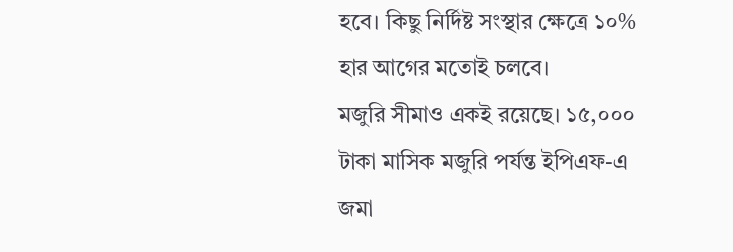হবে। কিছু নির্দিষ্ট সংস্থার ক্ষেত্রে ১০% হার আগের মতোই চলবে।
মজুরি সীমাও একই রয়েছে। ১৫,০০০ টাকা মাসিক মজুরি পর্যন্ত ইপিএফ-এ জমা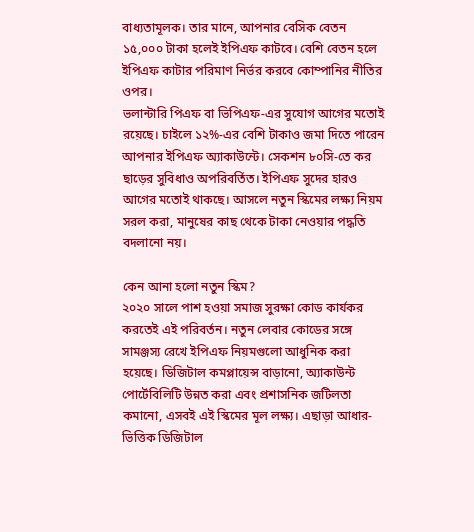বাধ্যতামূলক। তার মানে, আপনার বেসিক বেতন ১৫,০০০ টাকা হলেই ইপিএফ কাটবে। বেশি বেতন হলে ইপিএফ কাটার পরিমাণ নির্ভর করবে কোম্পানির নীতির ওপর।
ভলান্টারি পিএফ বা ভিপিএফ-এর সুযোগ আগের মতোই রয়েছে। চাইলে ১২%-এর বেশি টাকাও জমা দিতে পারেন আপনার ইপিএফ অ্যাকাউন্টে। সেকশন ৮০সি-তে কর ছাড়ের সুবিধাও অপরিবর্তিত। ইপিএফ সুদের হারও আগের মতোই থাকছে। আসলে নতুন স্কিমের লক্ষ্য নিয়ম সরল করা, মানুষের কাছ থেকে টাকা নেওয়ার পদ্ধতি বদলানো নয়।

কেন আনা হলো নতুন স্কিম?
২০২০ সালে পাশ হওয়া সমাজ সুরক্ষা কোড কার্যকর করতেই এই পরিবর্তন। নতুন লেবার কোডের সঙ্গে সামঞ্জস্য রেখে ইপিএফ নিয়মগুলো আধুনিক করা হয়েছে। ডিজিটাল কমপ্লায়েন্স বাড়ানো, অ্যাকাউন্ট পোর্টেবিলিটি উন্নত করা এবং প্রশাসনিক জটিলতা কমানো, এসবই এই স্কিমের মূল লক্ষ্য। এছাড়া আধার-ভিত্তিক ডিজিটাল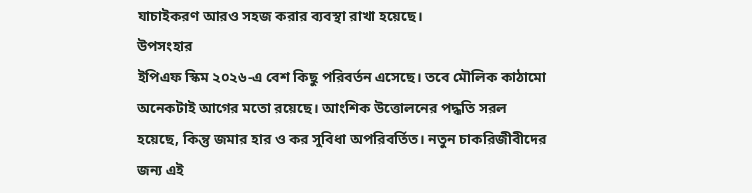যাচাইকরণ আরও সহজ করার ব্যবস্থা রাখা হয়েছে।
উপসংহার
ইপিএফ স্কিম ২০২৬-এ বেশ কিছু পরিবর্তন এসেছে। তবে মৌলিক কাঠামো অনেকটাই আগের মতো রয়েছে। আংশিক উত্তোলনের পদ্ধতি সরল হয়েছে, কিন্তু জমার হার ও কর সুবিধা অপরিবর্তিত। নতুন চাকরিজীবীদের জন্য এই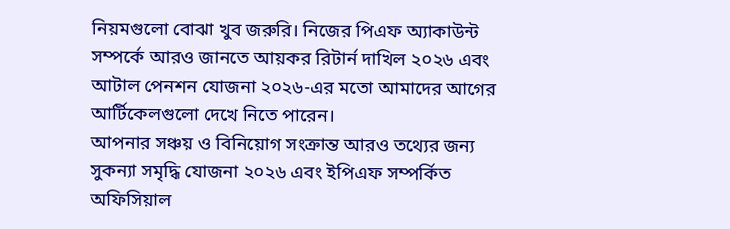নিয়মগুলো বোঝা খুব জরুরি। নিজের পিএফ অ্যাকাউন্ট সম্পর্কে আরও জানতে আয়কর রিটার্ন দাখিল ২০২৬ এবং আটাল পেনশন যোজনা ২০২৬-এর মতো আমাদের আগের আর্টিকেলগুলো দেখে নিতে পারেন।
আপনার সঞ্চয় ও বিনিয়োগ সংক্রান্ত আরও তথ্যের জন্য সুকন্যা সমৃদ্ধি যোজনা ২০২৬ এবং ইপিএফ সম্পর্কিত অফিসিয়াল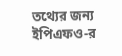তথ্যের জন্য ইপিএফও-র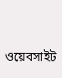ওয়েবসাইট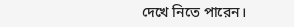দেখে নিতে পারেন।